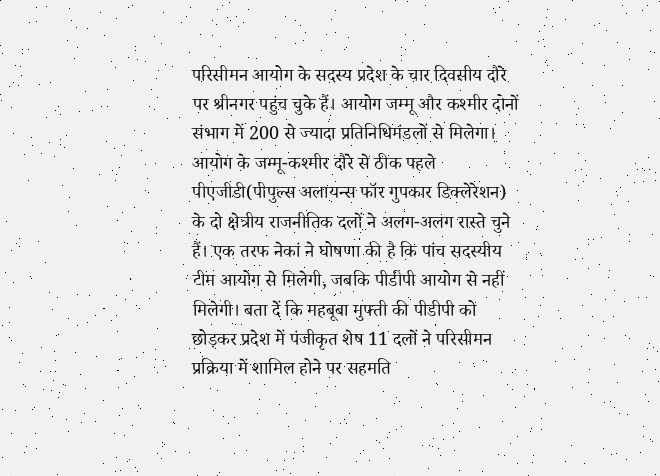परिसीमन आयोग के सदस्य प्रदेश के चार दिवसीय दौरे पर श्रीनगर पहुंच चुके हैं। आयोग जम्मू और कश्मीर दोनों संभाग में 200 से ज्यादा प्रतिनिधिमंडलों से मिलेगा। आयोग के जम्मू-कश्मीर दौरे से ठीक पहले पीएजीडी(पीपुल्स अलायन्स फॉर गुपकार डिक्लेरेशन) के दो क्षेत्रीय राजनीतिक दलों ने अलग-अलग रास्ते चुने हैं। एक तरफ नेकां ने घोषणा की है कि पांच सदस्यीय टीम आयोग से मिलेगी, जबकि पीडीपी आयोग से नहीं मिलेगी। बता दें कि महबूबा मुफ्ती की पीडीपी को छोड़कर प्रदेश में पंजीकृत शेष 11 दलों ने परिसीमन प्रक्रिया में शामिल होने पर सहमति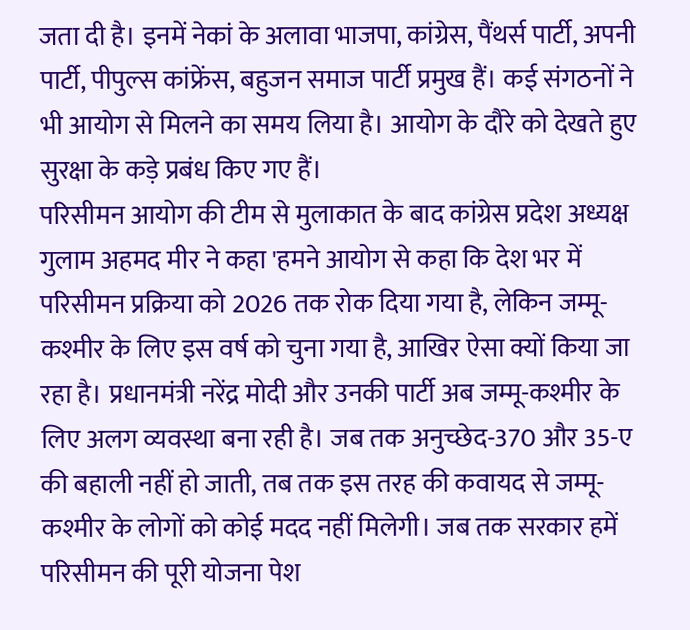जता दी है। इनमें नेकां के अलावा भाजपा, कांग्रेस, पैंथर्स पार्टी, अपनी पार्टी, पीपुल्स कांफ्रेंस, बहुजन समाज पार्टी प्रमुख हैं। कई संगठनों ने भी आयोग से मिलने का समय लिया है। आयोग के दौरे को देखते हुए सुरक्षा के कड़े प्रबंध किए गए हैं।
परिसीमन आयोग की टीम से मुलाकात के बाद कांग्रेस प्रदेश अध्यक्ष गुलाम अहमद मीर ने कहा 'हमने आयोग से कहा कि देश भर में परिसीमन प्रक्रिया को 2026 तक रोक दिया गया है, लेकिन जम्मू-कश्मीर के लिए इस वर्ष को चुना गया है, आखिर ऐसा क्यों किया जा रहा है। प्रधानमंत्री नरेंद्र मोदी और उनकी पार्टी अब जम्मू-कश्मीर के लिए अलग व्यवस्था बना रही है। जब तक अनुच्छेद-370 और 35-ए की बहाली नहीं हो जाती, तब तक इस तरह की कवायद से जम्मू-कश्मीर के लोगों को कोई मदद नहीं मिलेगी। जब तक सरकार हमें परिसीमन की पूरी योजना पेश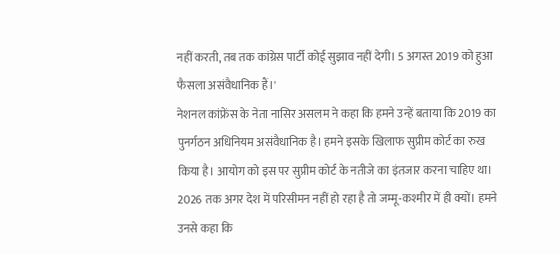नहीं करती, तब तक कांग्रेस पार्टी कोई सुझाव नहीं देगी। 5 अगस्त 2019 को हुआ फैसला असंवैधानिक हैं।'
नेशनल कांफ्रेंस के नेता नासिर असलम ने कहा कि हमने उन्हें बताया कि 2019 का पुनर्गठन अधिनियम असंवैधानिक है। हमने इसके खिलाफ सुप्रीम कोर्ट का रुख किया है। आयोग को इस पर सुप्रीम कोर्ट के नतीजे का इंतजार करना चाहिए था। 2026 तक अगर देश में परिसीमन नहीं हो रहा है तो जम्मू-कश्मीर में ही क्यों। हमने उनसे कहा कि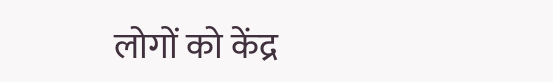लोगों को केंद्र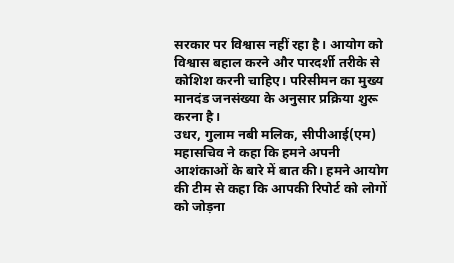सरकार पर विश्वास नहीं रहा है। आयोग को विश्वास बहाल करने और पारदर्शी तरीके से कोशिश करनी चाहिए। परिसीमन का मुख्य मानदंड जनसंख्या के अनुसार प्रक्रिया शुरू करना है।
उधर, गुलाम नबी मलिक, सीपीआई(एम) महासचिव ने कहा कि हमने अपनी आशंकाओं के बारे में बात की। हमने आयोग की टीम से कहा कि आपकी रिपोर्ट को लोगों को जोड़ना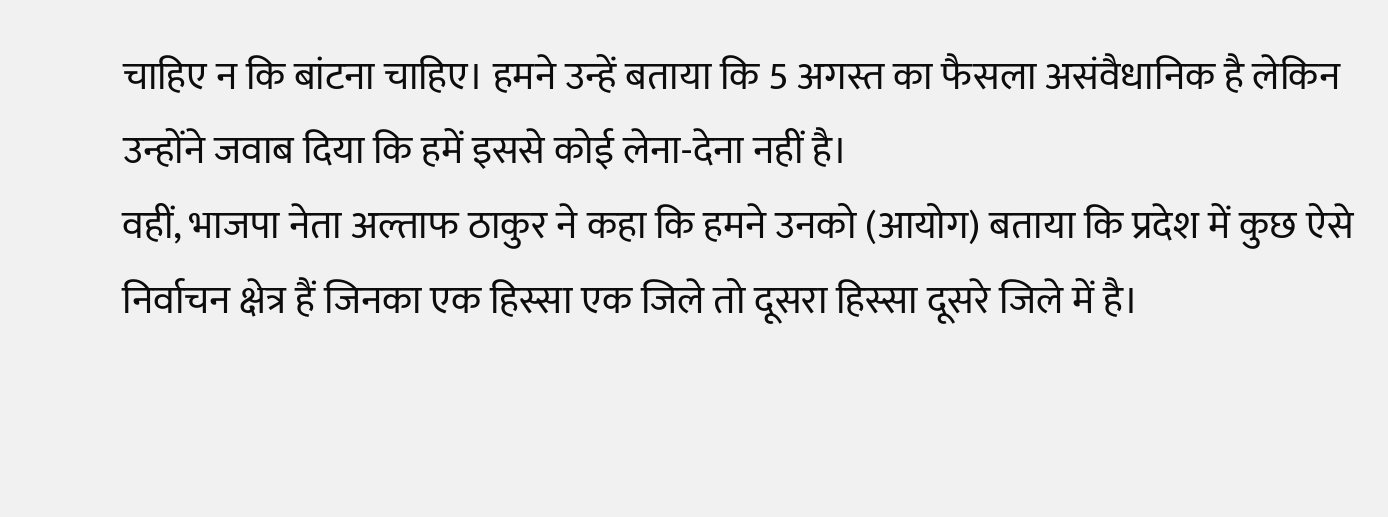चाहिए न कि बांटना चाहिए। हमने उन्हें बताया कि 5 अगस्त का फैसला असंवैधानिक है लेकिन उन्होंने जवाब दिया कि हमें इससे कोई लेना-देना नहीं है।
वहीं, भाजपा नेता अल्ताफ ठाकुर ने कहा कि हमने उनको (आयोग) बताया कि प्रदेश में कुछ ऐसे निर्वाचन क्षेत्र हैं जिनका एक हिस्सा एक जिले तो दूसरा हिस्सा दूसरे जिले में है।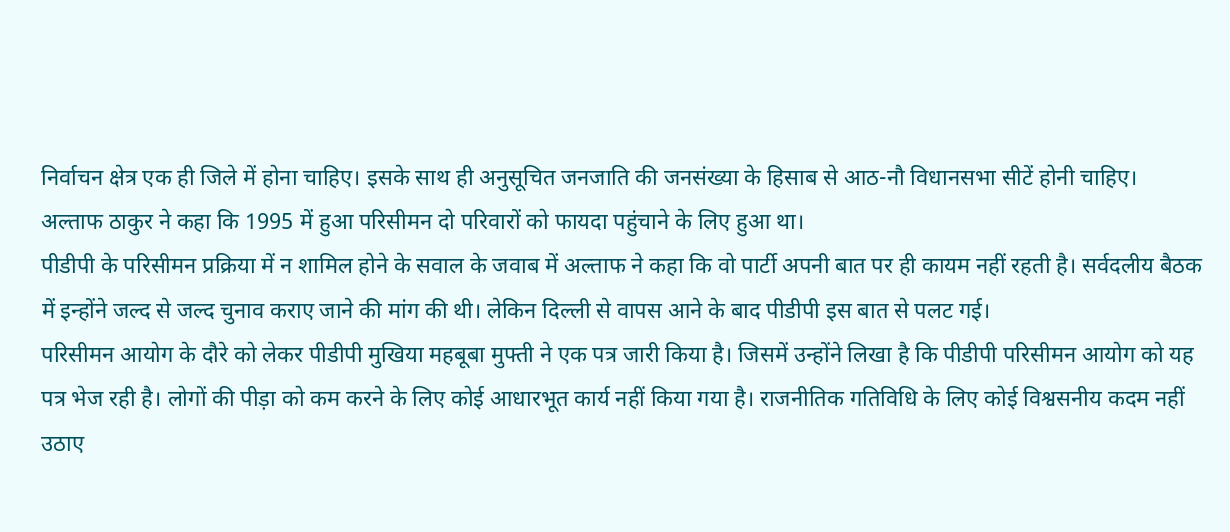निर्वाचन क्षेत्र एक ही जिले में होना चाहिए। इसके साथ ही अनुसूचित जनजाति की जनसंख्या के हिसाब से आठ-नौ विधानसभा सीटें होनी चाहिए। अल्ताफ ठाकुर ने कहा कि 1995 में हुआ परिसीमन दो परिवारों को फायदा पहुंचाने के लिए हुआ था।
पीडीपी के परिसीमन प्रक्रिया में न शामिल होने के सवाल के जवाब में अल्ताफ ने कहा कि वो पार्टी अपनी बात पर ही कायम नहीं रहती है। सर्वदलीय बैठक में इन्होंने जल्द से जल्द चुनाव कराए जाने की मांग की थी। लेकिन दिल्ली से वापस आने के बाद पीडीपी इस बात से पलट गई।
परिसीमन आयोग के दौरे को लेकर पीडीपी मुखिया महबूबा मुफ्ती ने एक पत्र जारी किया है। जिसमें उन्होंने लिखा है कि पीडीपी परिसीमन आयोग को यह पत्र भेज रही है। लोगों की पीड़ा को कम करने के लिए कोई आधारभूत कार्य नहीं किया गया है। राजनीतिक गतिविधि के लिए कोई विश्वसनीय कदम नहीं उठाए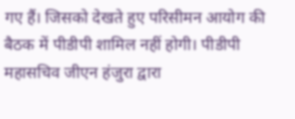गए हैं। जिसको देखते हुए परिसीमन आयोग की बैठक में पीडीपी शामिल नहीं होगी। पीडीपी महासचिव जीएन हंजुरा द्वारा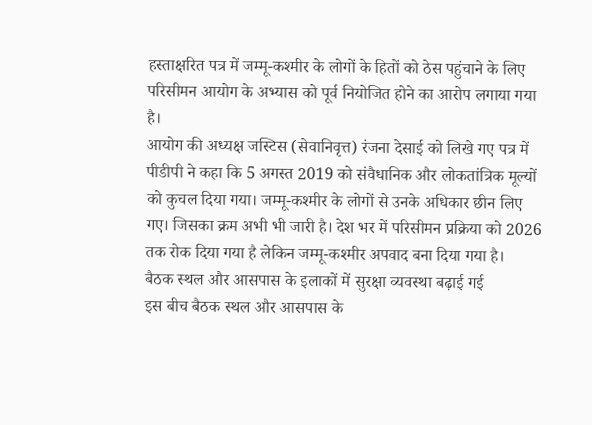हस्ताक्षरित पत्र में जम्मू-कश्मीर के लोगों के हितों को ठेस पहुंचाने के लिए परिसीमन आयोग के अभ्यास को पूर्व नियोजित होने का आरोप लगाया गया है।
आयोग की अध्यक्ष जस्टिस (सेवानिवृत्त) रंजना देसाई को लिखे गए पत्र में पीडीपी ने कहा कि 5 अगस्त 2019 को संवैधानिक और लोकतांत्रिक मूल्यों को कुचल दिया गया। जम्मू-कश्मीर के लोगों से उनके अधिकार छीन लिए गए। जिसका क्रम अभी भी जारी है। देश भर में परिसीमन प्रक्रिया को 2026 तक रोक दिया गया है लेकिन जम्मू-कश्मीर अपवाद बना दिया गया है।
बैठक स्थल और आसपास के इलाकों में सुरक्षा व्यवस्था बढ़ाई गई
इस बीच बैठक स्थल और आसपास के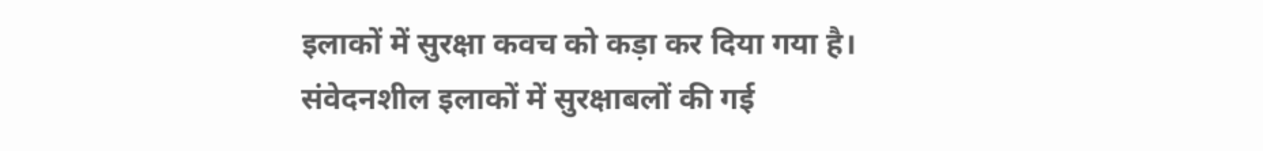इलाकों में सुरक्षा कवच को कड़ा कर दिया गया है। संवेदनशील इलाकों में सुरक्षाबलों की गई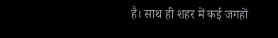है। साथ ही शहर में कई जगहों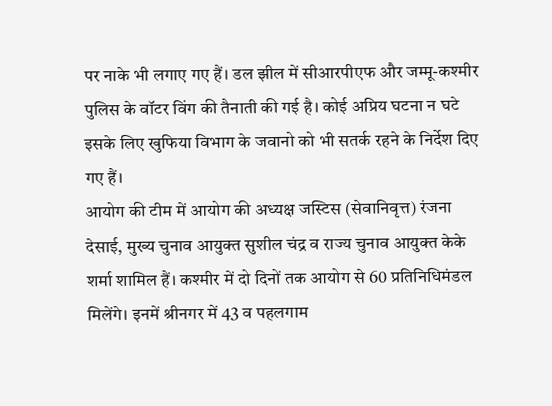पर नाके भी लगाए गए हैं। डल झील में सीआरपीएफ और जम्मू-कश्मीर पुलिस के वॉटर विंग की तैनाती की गई है। कोई अप्रिय घटना न घटे इसके लिए खुफिया विभाग के जवानो को भी सतर्क रहने के निर्देश दिए गए हैं।
आयोग की टीम में आयोग की अध्यक्ष जस्टिस (सेवानिवृत्त) रंजना देसाई, मुख्य चुनाव आयुक्त सुशील चंद्र व राज्य चुनाव आयुक्त केके शर्मा शामिल हैं। कश्मीर में दो दिनों तक आयोग से 60 प्रतिनिधिमंडल मिलेंगे। इनमें श्रीनगर में 43 व पहलगाम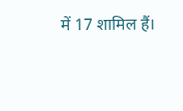में 17 शामिल हैं।